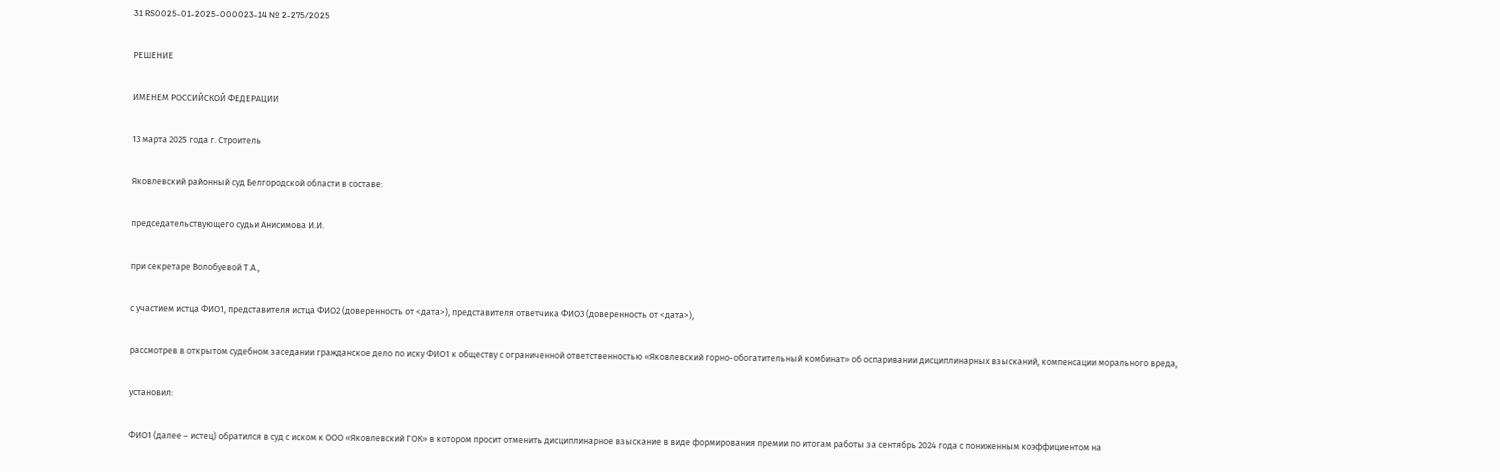31 RS0025-01-2025-000023-14 № 2-275/2025

РЕШЕНИЕ

ИМЕНЕМ РОССИЙСКОЙ ФЕДЕРАЦИИ

13 марта 2025 года г. Строитель

Яковлевский районный суд Белгородской области в составе:

председательствующего судьи Анисимова И.И.

при секретаре Волобуевой Т.А.,

с участием истца ФИО1, представителя истца ФИО2 (доверенность от <дата>), представителя ответчика ФИО3 (доверенность от <дата>),

рассмотрев в открытом судебном заседании гражданское дело по иску ФИО1 к обществу с ограниченной ответственностью «Яковлевский горно-обогатительный комбинат» об оспаривании дисциплинарных взысканий, компенсации морального вреда,

установил:

ФИО1 (далее – истец) обратился в суд с иском к ООО «Яковлевский ГОК» в котором просит отменить дисциплинарное взыскание в виде формирования премии по итогам работы за сентябрь 2024 года с пониженным коэффициентом на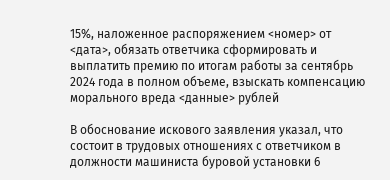15%, наложенное распоряжением <номер> от <дата>, обязать ответчика сформировать и выплатить премию по итогам работы за сентябрь 2024 года в полном объеме, взыскать компенсацию морального вреда <данные> рублей

В обоснование искового заявления указал, что состоит в трудовых отношениях с ответчиком в должности машиниста буровой установки 6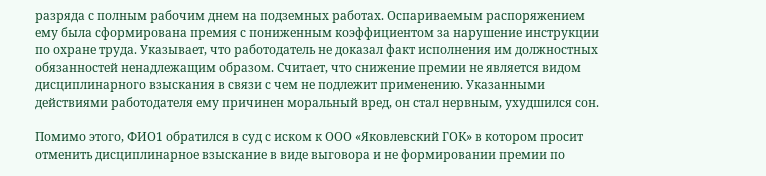разряда с полным рабочим днем на подземных работах. Оспариваемым распоряжением ему была сформирована премия с пониженным коэффициентом за нарушение инструкции по охране труда. Указывает, что работодатель не доказал факт исполнения им должностных обязанностей ненадлежащим образом. Считает, что снижение премии не является видом дисциплинарного взыскания в связи с чем не подлежит применению. Указанными действиями работодателя ему причинен моральный вред, он стал нервным, ухудшился сон.

Помимо этого, ФИО1 обратился в суд с иском к ООО «Яковлевский ГОК» в котором просит отменить дисциплинарное взыскание в виде выговора и не формировании премии по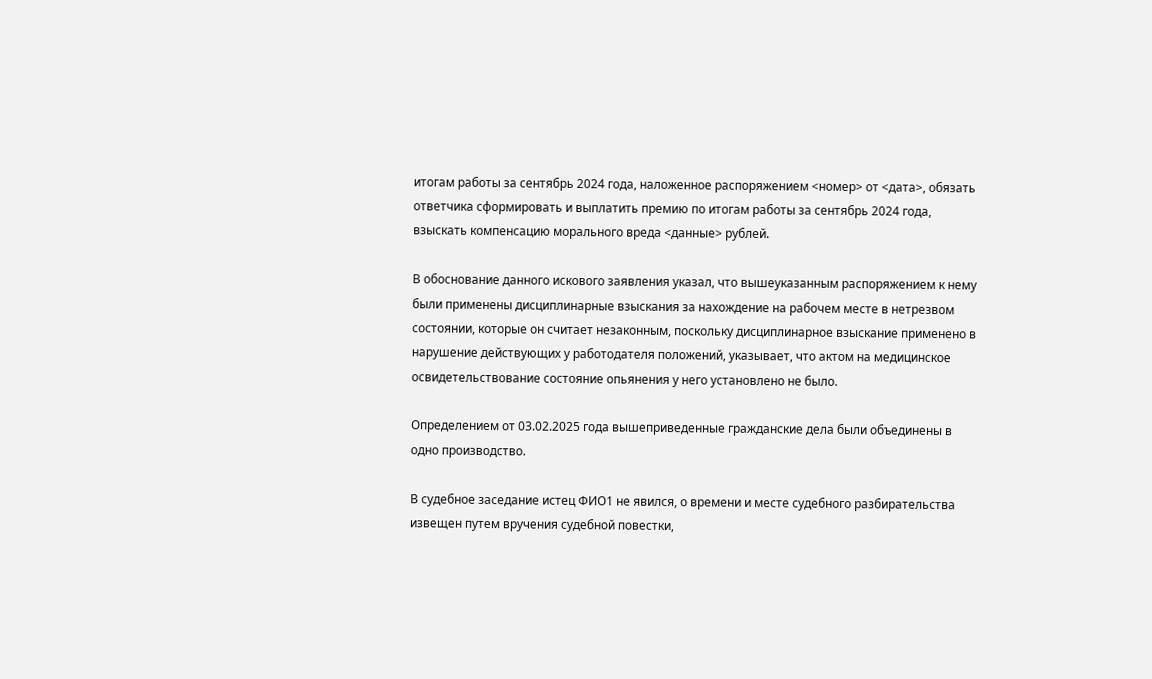итогам работы за сентябрь 2024 года, наложенное распоряжением <номер> от <дата>, обязать ответчика сформировать и выплатить премию по итогам работы за сентябрь 2024 года, взыскать компенсацию морального вреда <данные> рублей.

В обоснование данного искового заявления указал, что вышеуказанным распоряжением к нему были применены дисциплинарные взыскания за нахождение на рабочем месте в нетрезвом состоянии, которые он считает незаконным, поскольку дисциплинарное взыскание применено в нарушение действующих у работодателя положений, указывает, что актом на медицинское освидетельствование состояние опьянения у него установлено не было.

Определением от 03.02.2025 года вышеприведенные гражданские дела были объединены в одно производство.

В судебное заседание истец ФИО1 не явился, о времени и месте судебного разбирательства извещен путем вручения судебной повестки,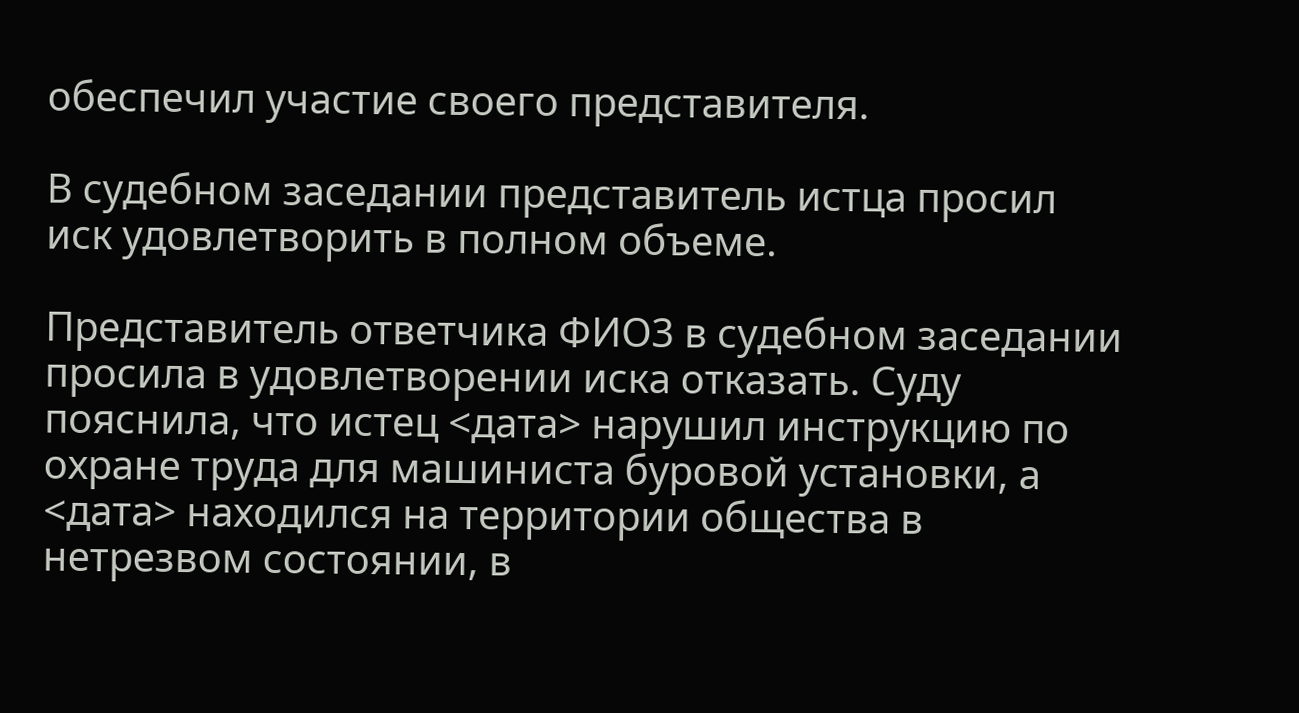обеспечил участие своего представителя.

В судебном заседании представитель истца просил иск удовлетворить в полном объеме.

Представитель ответчика ФИО3 в судебном заседании просила в удовлетворении иска отказать. Суду пояснила, что истец <дата> нарушил инструкцию по охране труда для машиниста буровой установки, а <дата> находился на территории общества в нетрезвом состоянии, в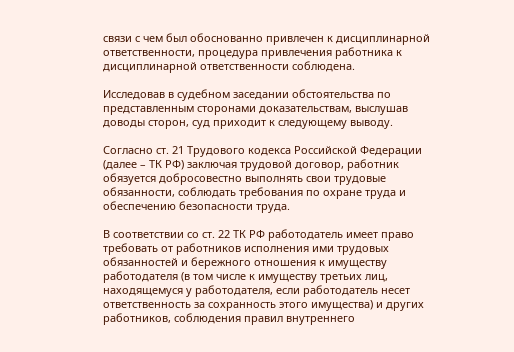связи с чем был обоснованно привлечен к дисциплинарной ответственности, процедура привлечения работника к дисциплинарной ответственности соблюдена.

Исследовав в судебном заседании обстоятельства по представленным сторонами доказательствам, выслушав доводы сторон, суд приходит к следующему выводу.

Согласно ст. 21 Трудового кодекса Российской Федерации (далее – ТК РФ) заключая трудовой договор, работник обязуется добросовестно выполнять свои трудовые обязанности, соблюдать требования по охране труда и обеспечению безопасности труда.

В соответствии со ст. 22 ТК РФ работодатель имеет право требовать от работников исполнения ими трудовых обязанностей и бережного отношения к имуществу работодателя (в том числе к имуществу третьих лиц, находящемуся у работодателя, если работодатель несет ответственность за сохранность этого имущества) и других работников, соблюдения правил внутреннего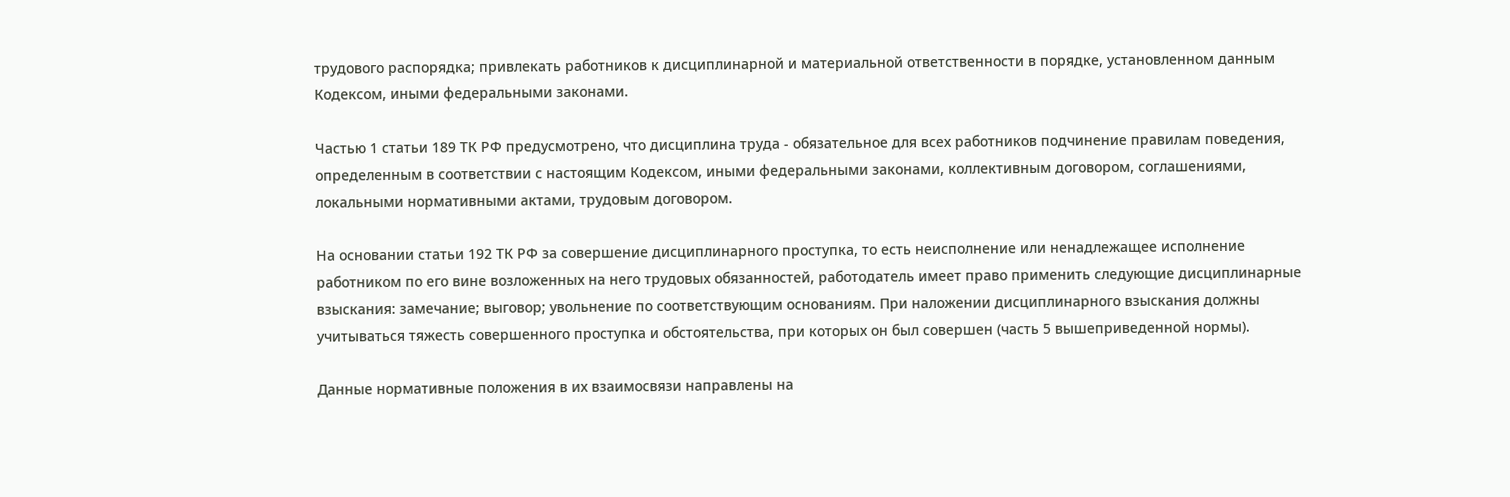трудового распорядка; привлекать работников к дисциплинарной и материальной ответственности в порядке, установленном данным Кодексом, иными федеральными законами.

Частью 1 статьи 189 ТК РФ предусмотрено, что дисциплина труда - обязательное для всех работников подчинение правилам поведения, определенным в соответствии с настоящим Кодексом, иными федеральными законами, коллективным договором, соглашениями, локальными нормативными актами, трудовым договором.

На основании статьи 192 ТК РФ за совершение дисциплинарного проступка, то есть неисполнение или ненадлежащее исполнение работником по его вине возложенных на него трудовых обязанностей, работодатель имеет право применить следующие дисциплинарные взыскания: замечание; выговор; увольнение по соответствующим основаниям. При наложении дисциплинарного взыскания должны учитываться тяжесть совершенного проступка и обстоятельства, при которых он был совершен (часть 5 вышеприведенной нормы).

Данные нормативные положения в их взаимосвязи направлены на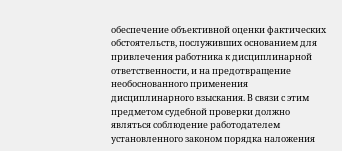обеспечение объективной оценки фактических обстоятельств, послуживших основанием для привлечения работника к дисциплинарной ответственности, и на предотвращение необоснованного применения дисциплинарного взыскания. В связи с этим предметом судебной проверки должно являться соблюдение работодателем установленного законом порядка наложения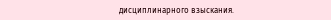дисциплинарного взыскания.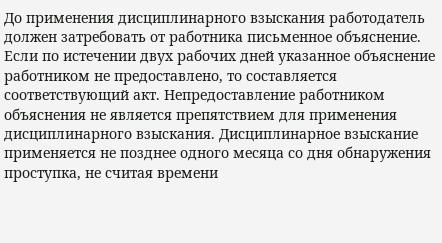До применения дисциплинарного взыскания работодатель должен затребовать от работника письменное объяснение. Если по истечении двух рабочих дней указанное объяснение работником не предоставлено, то составляется соответствующий акт. Непредоставление работником объяснения не является препятствием для применения дисциплинарного взыскания. Дисциплинарное взыскание применяется не позднее одного месяца со дня обнаружения проступка, не считая времени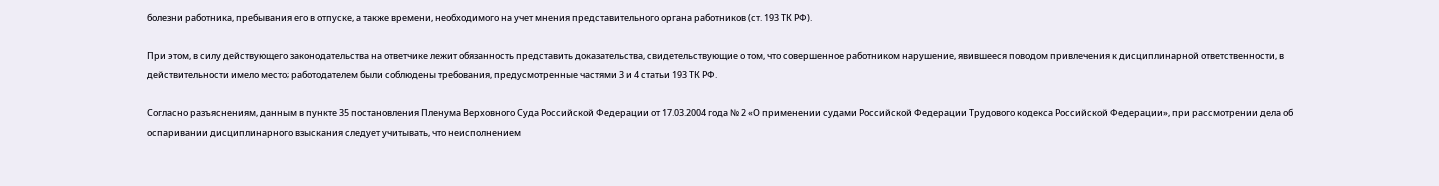болезни работника, пребывания его в отпуске, а также времени, необходимого на учет мнения представительного органа работников (ст. 193 ТК РФ).

При этом, в силу действующего законодательства на ответчике лежит обязанность представить доказательства, свидетельствующие о том, что совершенное работником нарушение, явившееся поводом привлечения к дисциплинарной ответственности, в действительности имело место; работодателем были соблюдены требования, предусмотренные частями 3 и 4 статьи 193 ТК РФ.

Согласно разъяснениям, данным в пункте 35 постановления Пленума Верховного Суда Российской Федерации от 17.03.2004 года № 2 «О применении судами Российской Федерации Трудового кодекса Российской Федерации», при рассмотрении дела об оспаривании дисциплинарного взыскания следует учитывать, что неисполнением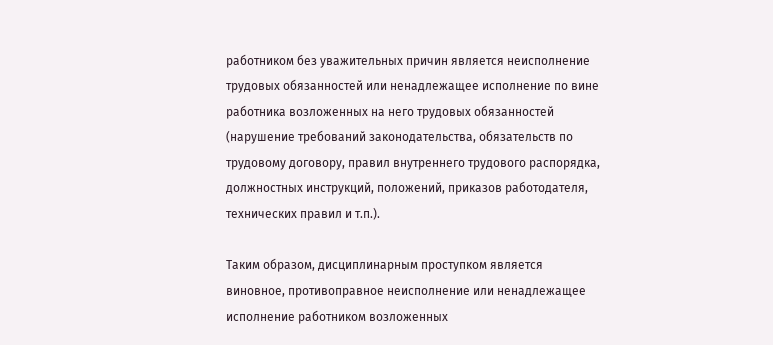работником без уважительных причин является неисполнение трудовых обязанностей или ненадлежащее исполнение по вине работника возложенных на него трудовых обязанностей (нарушение требований законодательства, обязательств по трудовому договору, правил внутреннего трудового распорядка, должностных инструкций, положений, приказов работодателя, технических правил и т.п.).

Таким образом, дисциплинарным проступком является виновное, противоправное неисполнение или ненадлежащее исполнение работником возложенных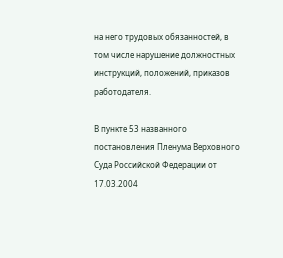на него трудовых обязанностей, в том числе нарушение должностных инструкций, положений, приказов работодателя.

В пункте 53 названного постановления Пленума Верховного Суда Российской Федерации от 17.03.2004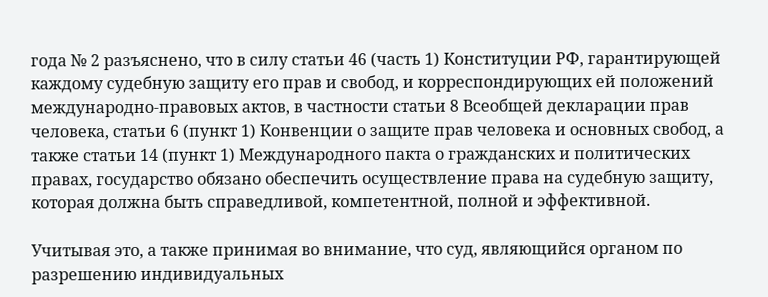года № 2 разъяснено, что в силу статьи 46 (часть 1) Конституции РФ, гарантирующей каждому судебную защиту его прав и свобод, и корреспондирующих ей положений международно-правовых актов, в частности статьи 8 Всеобщей декларации прав человека, статьи 6 (пункт 1) Конвенции о защите прав человека и основных свобод, а также статьи 14 (пункт 1) Международного пакта о гражданских и политических правах, государство обязано обеспечить осуществление права на судебную защиту, которая должна быть справедливой, компетентной, полной и эффективной.

Учитывая это, а также принимая во внимание, что суд, являющийся органом по разрешению индивидуальных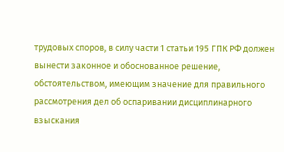трудовых споров, в силу части 1 статьи 195 ГПК РФ должен вынести законное и обоснованное решение, обстоятельством, имеющим значение для правильного рассмотрения дел об оспаривании дисциплинарного взыскания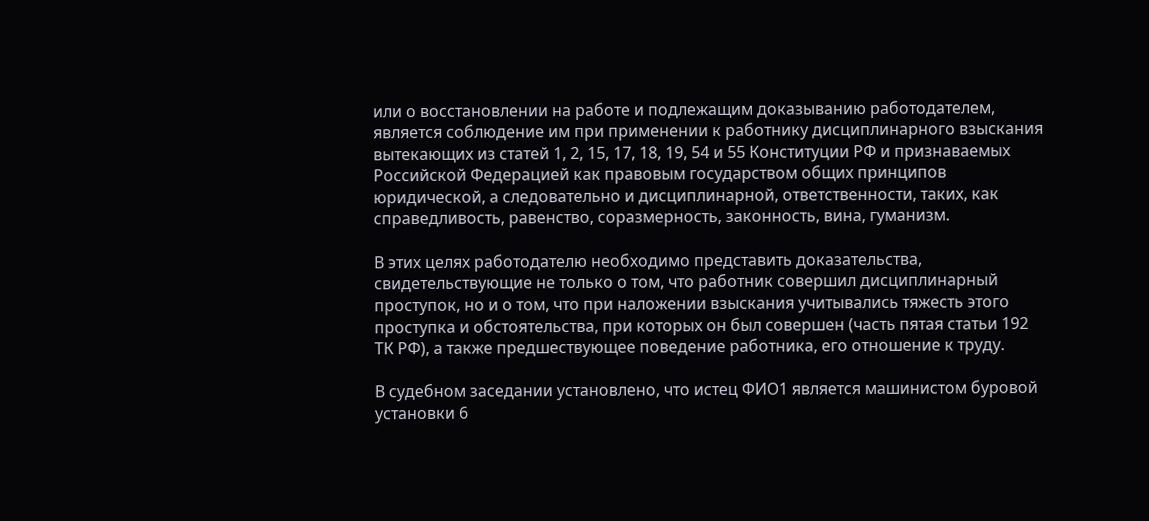или о восстановлении на работе и подлежащим доказыванию работодателем, является соблюдение им при применении к работнику дисциплинарного взыскания вытекающих из статей 1, 2, 15, 17, 18, 19, 54 и 55 Конституции РФ и признаваемых Российской Федерацией как правовым государством общих принципов юридической, а следовательно и дисциплинарной, ответственности, таких, как справедливость, равенство, соразмерность, законность, вина, гуманизм.

В этих целях работодателю необходимо представить доказательства, свидетельствующие не только о том, что работник совершил дисциплинарный проступок, но и о том, что при наложении взыскания учитывались тяжесть этого проступка и обстоятельства, при которых он был совершен (часть пятая статьи 192 ТК РФ), а также предшествующее поведение работника, его отношение к труду.

В судебном заседании установлено, что истец ФИО1 является машинистом буровой установки 6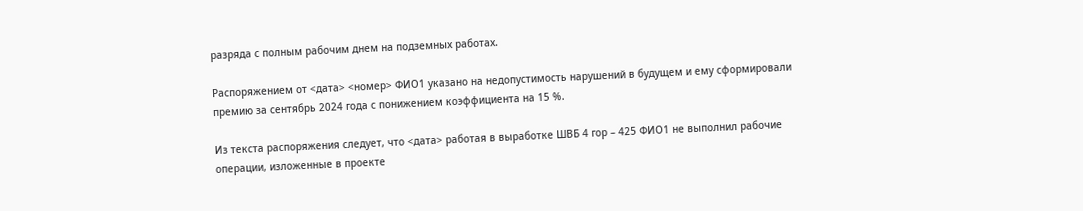разряда с полным рабочим днем на подземных работах.

Распоряжением от <дата> <номер> ФИО1 указано на недопустимость нарушений в будущем и ему сформировали премию за сентябрь 2024 года с понижением коэффициента на 15 %.

Из текста распоряжения следует, что <дата> работая в выработке ШВБ 4 гор – 425 ФИО1 не выполнил рабочие операции, изложенные в проекте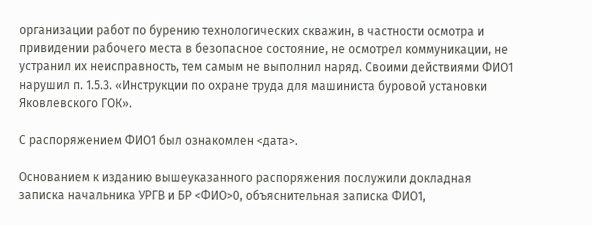организации работ по бурению технологических скважин, в частности осмотра и привидении рабочего места в безопасное состояние, не осмотрел коммуникации, не устранил их неисправность, тем самым не выполнил наряд. Своими действиями ФИО1 нарушил п. 1.5.3. «Инструкции по охране труда для машиниста буровой установки Яковлевского ГОК».

С распоряжением ФИО1 был ознакомлен <дата>.

Основанием к изданию вышеуказанного распоряжения послужили докладная записка начальника УРГВ и БР <ФИО>0, объяснительная записка ФИО1,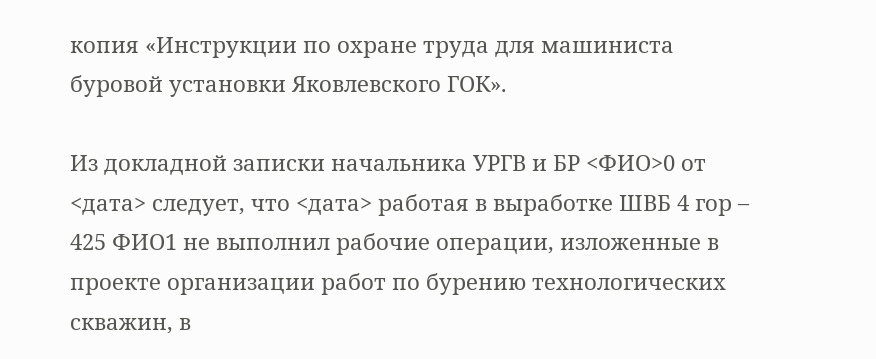копия «Инструкции по охране труда для машиниста буровой установки Яковлевского ГОК».

Из докладной записки начальника УРГВ и БР <ФИО>0 от <дата> следует, что <дата> работая в выработке ШВБ 4 гор – 425 ФИО1 не выполнил рабочие операции, изложенные в проекте организации работ по бурению технологических скважин, в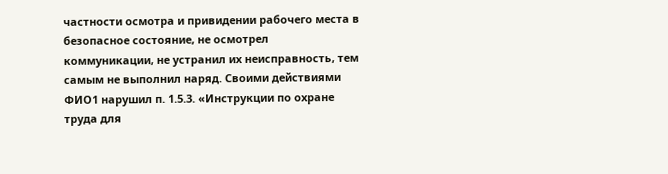частности осмотра и привидении рабочего места в безопасное состояние, не осмотрел коммуникации, не устранил их неисправность, тем самым не выполнил наряд. Своими действиями ФИО1 нарушил п. 1.5.3. «Инструкции по охране труда для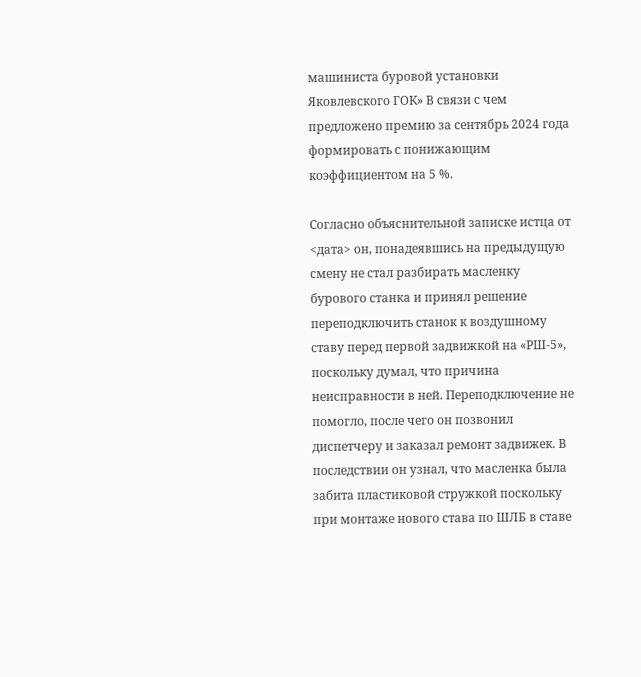машиниста буровой установки Яковлевского ГОК» В связи с чем предложено премию за сентябрь 2024 года формировать с понижающим коэффициентом на 5 %.

Согласно объяснительной записке истца от <дата> он, понадеявшись на предыдущую смену не стал разбирать масленку бурового станка и принял решение переподключить станок к воздушному ставу перед первой задвижкой на «РШ-5», поскольку думал, что причина неисправности в ней. Переподключение не помогло, после чего он позвонил диспетчеру и заказал ремонт задвижек. В последствии он узнал, что масленка была забита пластиковой стружкой поскольку при монтаже нового става по ШЛБ в ставе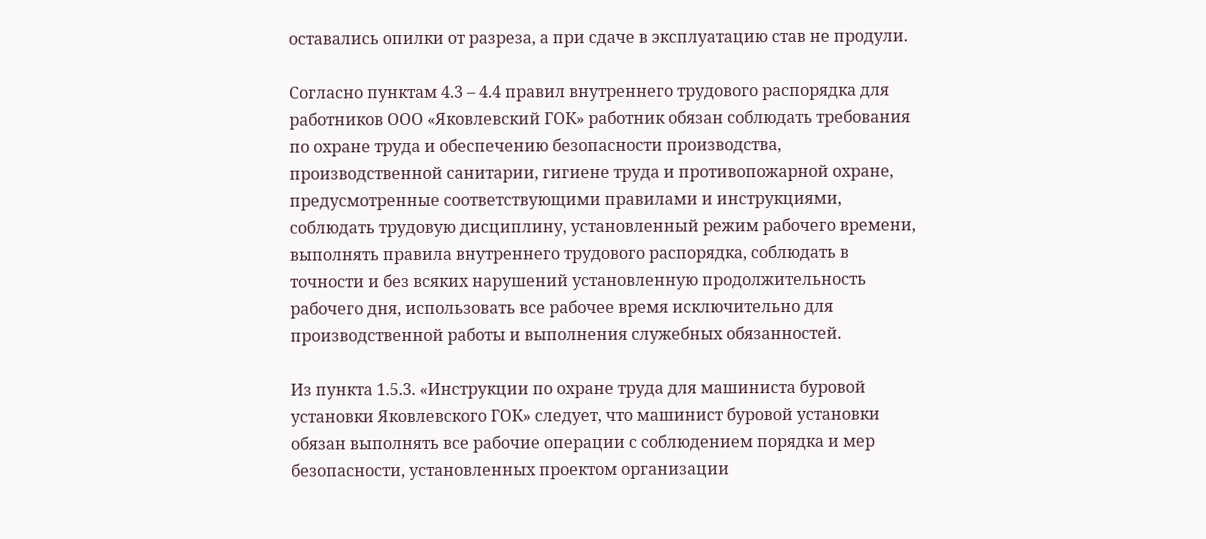оставались опилки от разреза, а при сдаче в эксплуатацию став не продули.

Согласно пунктам 4.3 – 4.4 правил внутреннего трудового распорядка для работников ООО «Яковлевский ГОК» работник обязан соблюдать требования по охране труда и обеспечению безопасности производства, производственной санитарии, гигиене труда и противопожарной охране, предусмотренные соответствующими правилами и инструкциями, соблюдать трудовую дисциплину, установленный режим рабочего времени, выполнять правила внутреннего трудового распорядка, соблюдать в точности и без всяких нарушений установленную продолжительность рабочего дня, использовать все рабочее время исключительно для производственной работы и выполнения служебных обязанностей.

Из пункта 1.5.3. «Инструкции по охране труда для машиниста буровой установки Яковлевского ГОК» следует, что машинист буровой установки обязан выполнять все рабочие операции с соблюдением порядка и мер безопасности, установленных проектом организации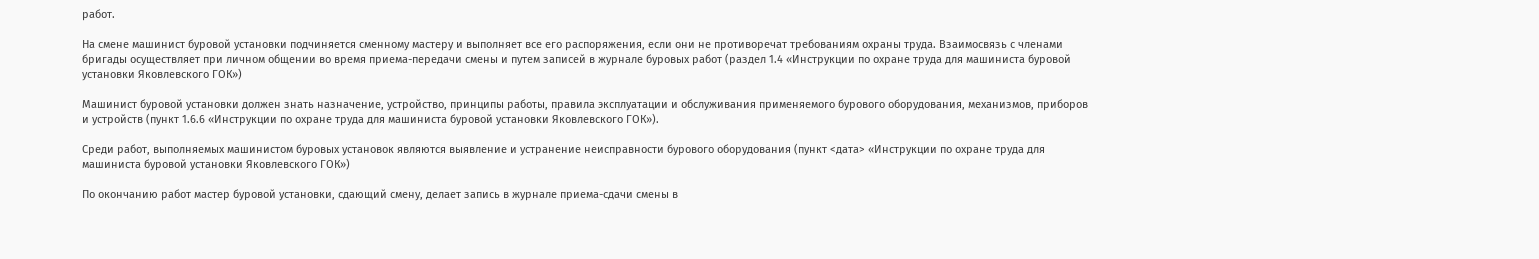работ.

На смене машинист буровой установки подчиняется сменному мастеру и выполняет все его распоряжения, если они не противоречат требованиям охраны труда. Взаимосвязь с членами бригады осуществляет при личном общении во время приема-передачи смены и путем записей в журнале буровых работ (раздел 1.4 «Инструкции по охране труда для машиниста буровой установки Яковлевского ГОК»)

Машинист буровой установки должен знать назначение, устройство, принципы работы, правила эксплуатации и обслуживания применяемого бурового оборудования, механизмов, приборов и устройств (пункт 1.6.6 «Инструкции по охране труда для машиниста буровой установки Яковлевского ГОК»).

Среди работ, выполняемых машинистом буровых установок являются выявление и устранение неисправности бурового оборудования (пункт <дата> «Инструкции по охране труда для машиниста буровой установки Яковлевского ГОК»)

По окончанию работ мастер буровой установки, сдающий смену, делает запись в журнале приема-сдачи смены в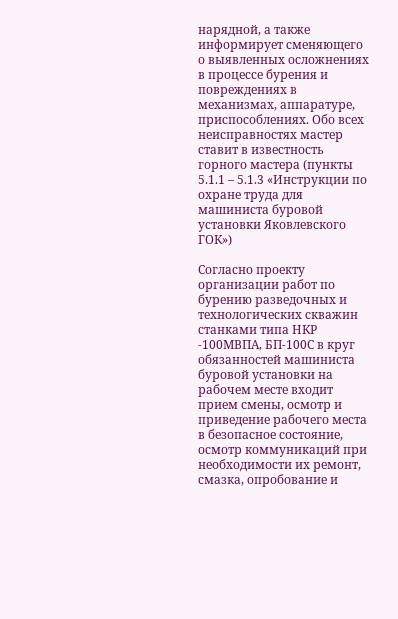нарядной, а также информирует сменяющего о выявленных осложнениях в процессе бурения и повреждениях в механизмах, аппаратуре, приспособлениях. Обо всех неисправностях мастер ставит в известность горного мастера (пункты 5.1.1 – 5.1.3 «Инструкции по охране труда для машиниста буровой установки Яковлевского ГОК»)

Согласно проекту организации работ по бурению разведочных и технологических скважин станками типа НКР -100МВПА, БП-100С в круг обязанностей машиниста буровой установки на рабочем месте входит прием смены, осмотр и приведение рабочего места в безопасное состояние, осмотр коммуникаций при необходимости их ремонт, смазка, опробование и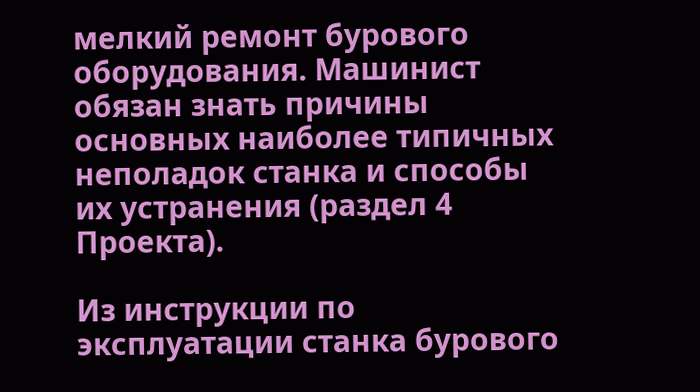мелкий ремонт бурового оборудования. Машинист обязан знать причины основных наиболее типичных неполадок станка и способы их устранения (раздел 4 Проекта).

Из инструкции по эксплуатации станка бурового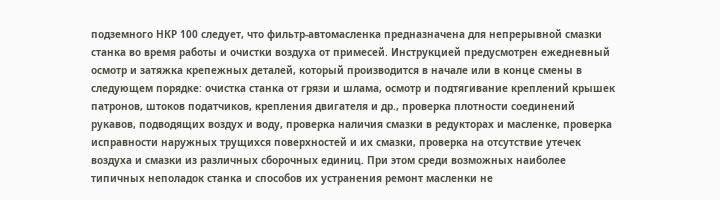подземного НКР 100 следует, что фильтр-автомасленка предназначена для непрерывной смазки станка во время работы и очистки воздуха от примесей. Инструкцией предусмотрен ежедневный осмотр и затяжка крепежных деталей, который производится в начале или в конце смены в следующем порядке: очистка станка от грязи и шлама, осмотр и подтягивание креплений крышек патронов, штоков податчиков, крепления двигателя и др., проверка плотности соединений рукавов, подводящих воздух и воду, проверка наличия смазки в редукторах и масленке, проверка исправности наружных трущихся поверхностей и их смазки, проверка на отсутствие утечек воздуха и смазки из различных сборочных единиц. При этом среди возможных наиболее типичных неполадок станка и способов их устранения ремонт масленки не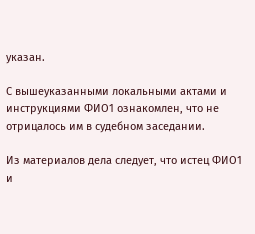указан.

С вышеуказанными локальными актами и инструкциями ФИО1 ознакомлен, что не отрицалось им в судебном заседании.

Из материалов дела следует, что истец ФИО1 и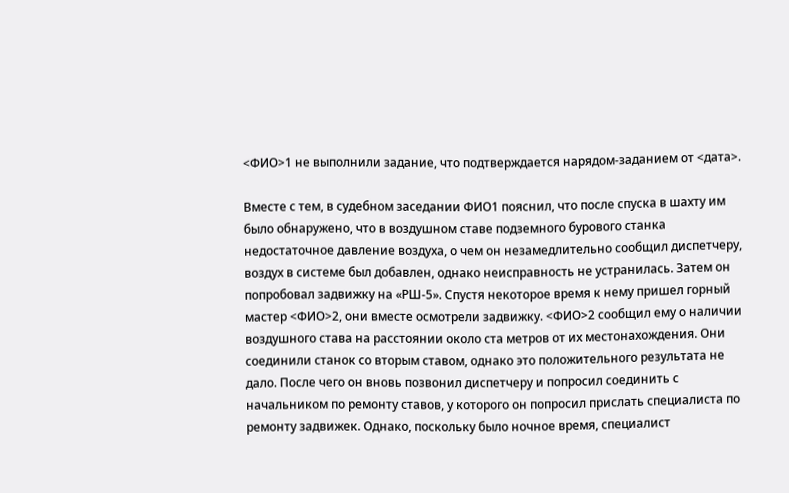<ФИО>1 не выполнили задание, что подтверждается нарядом-заданием от <дата>.

Вместе с тем, в судебном заседании ФИО1 пояснил, что после спуска в шахту им было обнаружено, что в воздушном ставе подземного бурового станка недостаточное давление воздуха, о чем он незамедлительно сообщил диспетчеру, воздух в системе был добавлен, однако неисправность не устранилась. Затем он попробовал задвижку на «РШ-5». Спустя некоторое время к нему пришел горный мастер <ФИО>2, они вместе осмотрели задвижку. <ФИО>2 сообщил ему о наличии воздушного става на расстоянии около ста метров от их местонахождения. Они соединили станок со вторым ставом, однако это положительного результата не дало. После чего он вновь позвонил диспетчеру и попросил соединить с начальником по ремонту ставов, у которого он попросил прислать специалиста по ремонту задвижек. Однако, поскольку было ночное время, специалист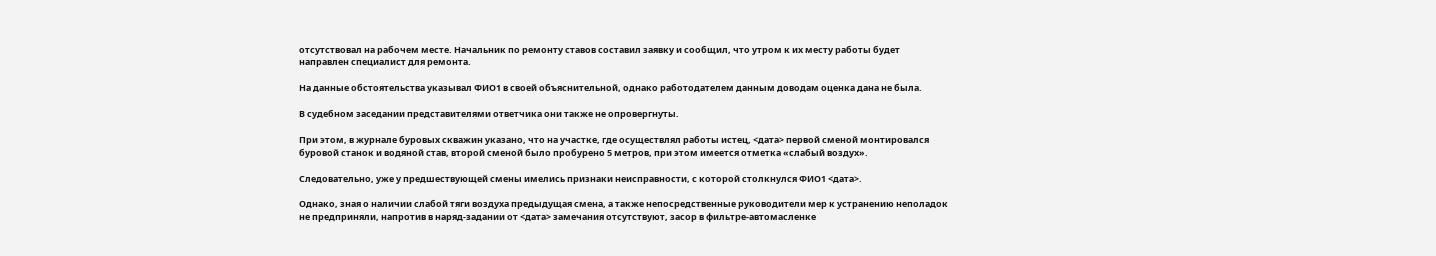отсутствовал на рабочем месте. Начальник по ремонту ставов составил заявку и сообщил, что утром к их месту работы будет направлен специалист для ремонта.

На данные обстоятельства указывал ФИО1 в своей объяснительной, однако работодателем данным доводам оценка дана не была.

В судебном заседании представителями ответчика они также не опровергнуты.

При этом, в журнале буровых скважин указано, что на участке, где осуществлял работы истец, <дата> первой сменой монтировался буровой станок и водяной став, второй сменой было пробурено 5 метров, при этом имеется отметка «слабый воздух».

Следовательно, уже у предшествующей смены имелись признаки неисправности, с которой столкнулся ФИО1 <дата>.

Однако, зная о наличии слабой тяги воздуха предыдущая смена, а также непосредственные руководители мер к устранению неполадок не предприняли, напротив в наряд-задании от <дата> замечания отсутствуют, засор в фильтре-автомасленке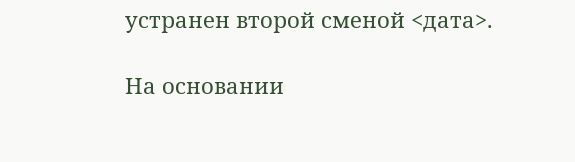устранен второй сменой <дата>.

На основании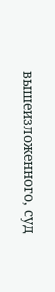вышеизложенного, суд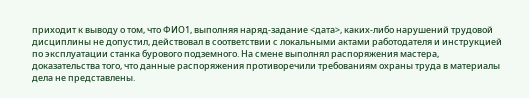приходит к выводу о том, что ФИО1, выполняя наряд-задание <дата>, каких-либо нарушений трудовой дисциплины не допустил, действовал в соответствии с локальными актами работодателя и инструкцией по эксплуатации станка бурового подземного. На смене выполнял распоряжения мастера, доказательства того, что данные распоряжения противоречили требованиям охраны труда в материалы дела не представлены.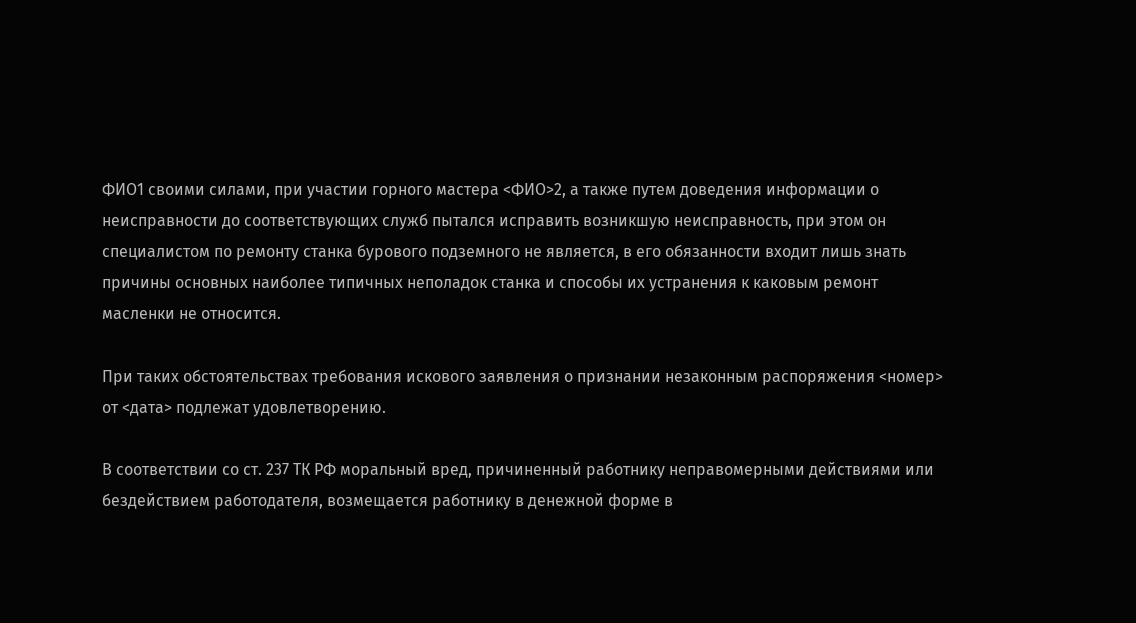ФИО1 своими силами, при участии горного мастера <ФИО>2, а также путем доведения информации о неисправности до соответствующих служб пытался исправить возникшую неисправность, при этом он специалистом по ремонту станка бурового подземного не является, в его обязанности входит лишь знать причины основных наиболее типичных неполадок станка и способы их устранения к каковым ремонт масленки не относится.

При таких обстоятельствах требования искового заявления о признании незаконным распоряжения <номер> от <дата> подлежат удовлетворению.

В соответствии со ст. 237 ТК РФ моральный вред, причиненный работнику неправомерными действиями или бездействием работодателя, возмещается работнику в денежной форме в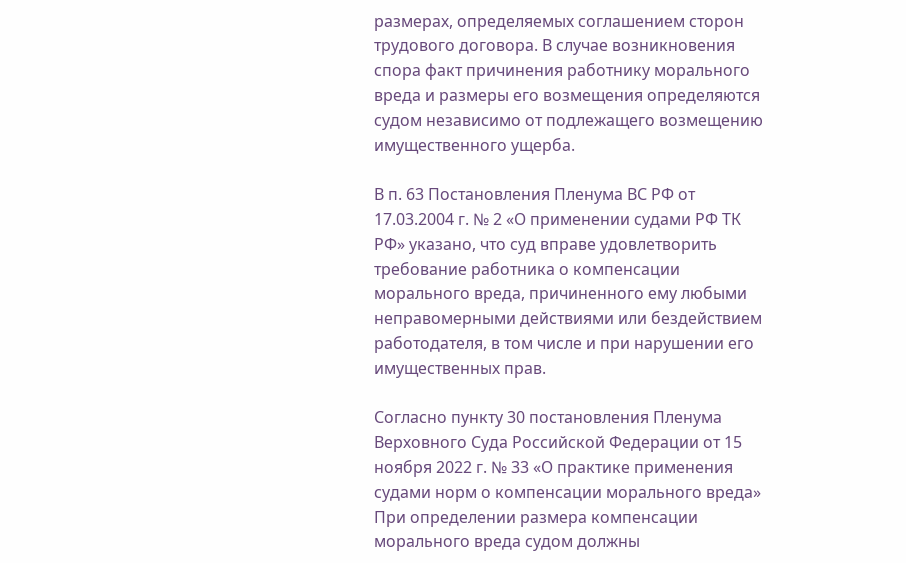размерах, определяемых соглашением сторон трудового договора. В случае возникновения спора факт причинения работнику морального вреда и размеры его возмещения определяются судом независимо от подлежащего возмещению имущественного ущерба.

В п. 63 Постановления Пленума ВС РФ от 17.03.2004 г. № 2 «О применении судами РФ ТК РФ» указано, что суд вправе удовлетворить требование работника о компенсации морального вреда, причиненного ему любыми неправомерными действиями или бездействием работодателя, в том числе и при нарушении его имущественных прав.

Согласно пункту 30 постановления Пленума Верховного Суда Российской Федерации от 15 ноября 2022 г. № 33 «О практике применения судами норм о компенсации морального вреда» При определении размера компенсации морального вреда судом должны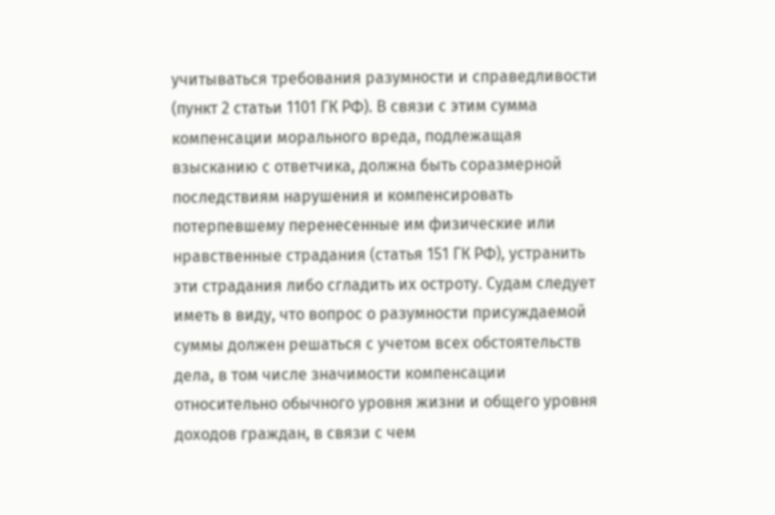учитываться требования разумности и справедливости (пункт 2 статьи 1101 ГК РФ). В связи с этим сумма компенсации морального вреда, подлежащая взысканию с ответчика, должна быть соразмерной последствиям нарушения и компенсировать потерпевшему перенесенные им физические или нравственные страдания (статья 151 ГК РФ), устранить эти страдания либо сгладить их остроту. Судам следует иметь в виду, что вопрос о разумности присуждаемой суммы должен решаться с учетом всех обстоятельств дела, в том числе значимости компенсации относительно обычного уровня жизни и общего уровня доходов граждан, в связи с чем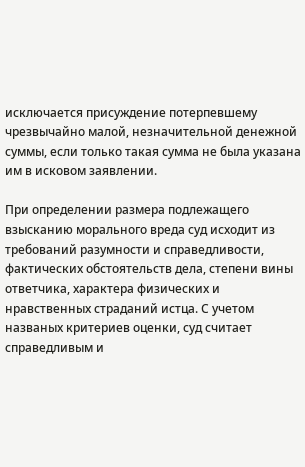исключается присуждение потерпевшему чрезвычайно малой, незначительной денежной суммы, если только такая сумма не была указана им в исковом заявлении.

При определении размера подлежащего взысканию морального вреда суд исходит из требований разумности и справедливости, фактических обстоятельств дела, степени вины ответчика, характера физических и нравственных страданий истца. С учетом названых критериев оценки, суд считает справедливым и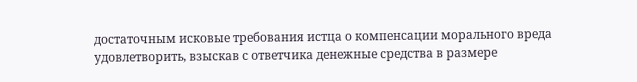достаточным исковые требования истца о компенсации морального вреда удовлетворить, взыскав с ответчика денежные средства в размере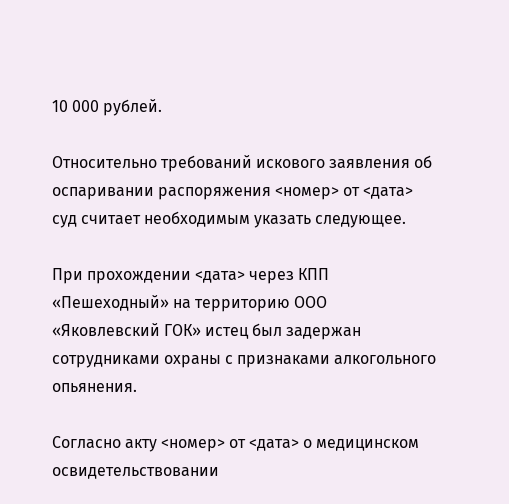10 000 рублей.

Относительно требований искового заявления об оспаривании распоряжения <номер> от <дата> суд считает необходимым указать следующее.

При прохождении <дата> через КПП «Пешеходный» на территорию ООО «Яковлевский ГОК» истец был задержан сотрудниками охраны с признаками алкогольного опьянения.

Согласно акту <номер> от <дата> о медицинском освидетельствовании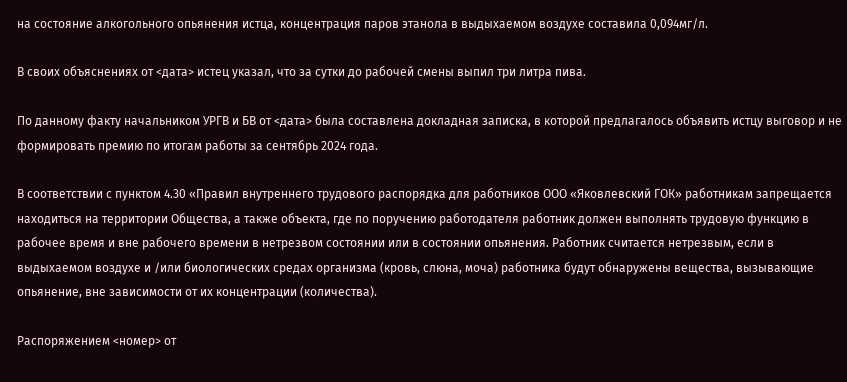на состояние алкогольного опьянения истца, концентрация паров этанола в выдыхаемом воздухе составила 0,094мг/л.

В своих объяснениях от <дата> истец указал, что за сутки до рабочей смены выпил три литра пива.

По данному факту начальником УРГВ и БВ от <дата> была составлена докладная записка, в которой предлагалось объявить истцу выговор и не формировать премию по итогам работы за сентябрь 2024 года.

В соответствии с пунктом 4.30 «Правил внутреннего трудового распорядка для работников ООО «Яковлевский ГОК» работникам запрещается находиться на территории Общества, а также объекта, где по поручению работодателя работник должен выполнять трудовую функцию в рабочее время и вне рабочего времени в нетрезвом состоянии или в состоянии опьянения. Работник считается нетрезвым, если в выдыхаемом воздухе и /или биологических средах организма (кровь, слюна, моча) работника будут обнаружены вещества, вызывающие опьянение, вне зависимости от их концентрации (количества).

Распоряжением <номер> от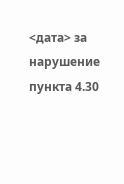<дата> за нарушение пункта 4.30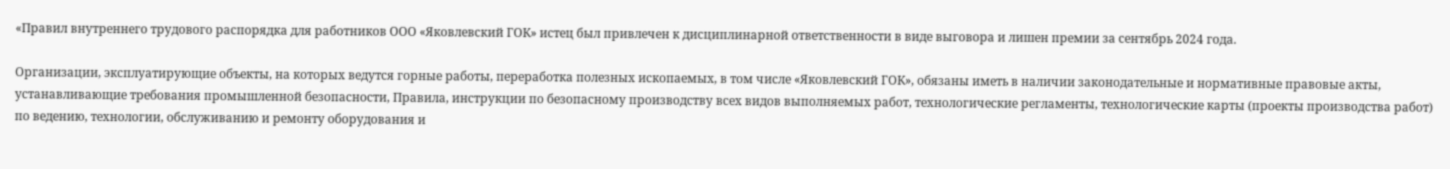«Правил внутреннего трудового распорядка для работников ООО «Яковлевский ГОК» истец был привлечен к дисциплинарной ответственности в виде выговора и лишен премии за сентябрь 2024 года.

Организации, эксплуатирующие объекты, на которых ведутся горные работы, переработка полезных ископаемых, в том числе «Яковлевский ГОК», обязаны иметь в наличии законодательные и нормативные правовые акты, устанавливающие требования промышленной безопасности, Правила, инструкции по безопасному производству всех видов выполняемых работ, технологические регламенты, технологические карты (проекты производства работ) по ведению, технологии, обслуживанию и ремонту оборудования и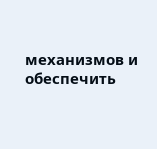механизмов и обеспечить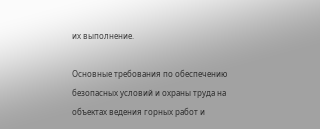их выполнение.

Основные требования по обеспечению безопасных условий и охраны труда на объектах ведения горных работ и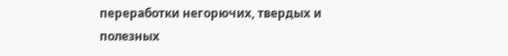переработки негорючих, твердых и полезных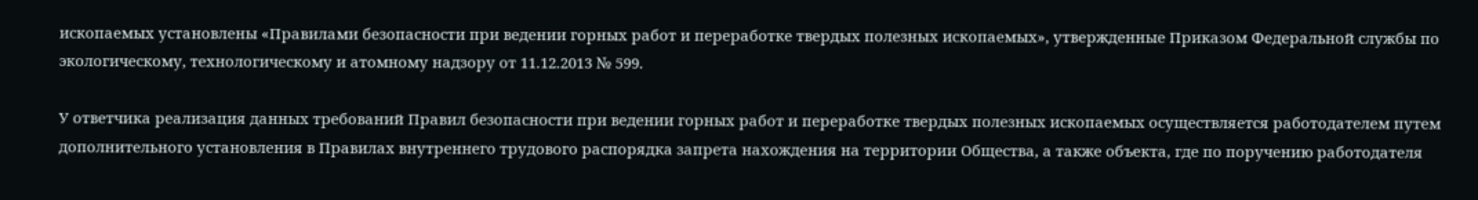ископаемых установлены «Правилами безопасности при ведении горных работ и переработке твердых полезных ископаемых», утвержденные Приказом Федеральной службы по экологическому, технологическому и атомному надзору от 11.12.2013 № 599.

У ответчика реализация данных требований Правил безопасности при ведении горных работ и переработке твердых полезных ископаемых осуществляется работодателем путем дополнительного установления в Правилах внутреннего трудового распорядка запрета нахождения на территории Общества, а также объекта, где по поручению работодателя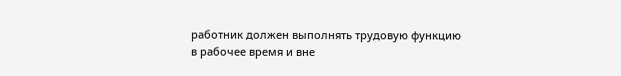работник должен выполнять трудовую функцию в рабочее время и вне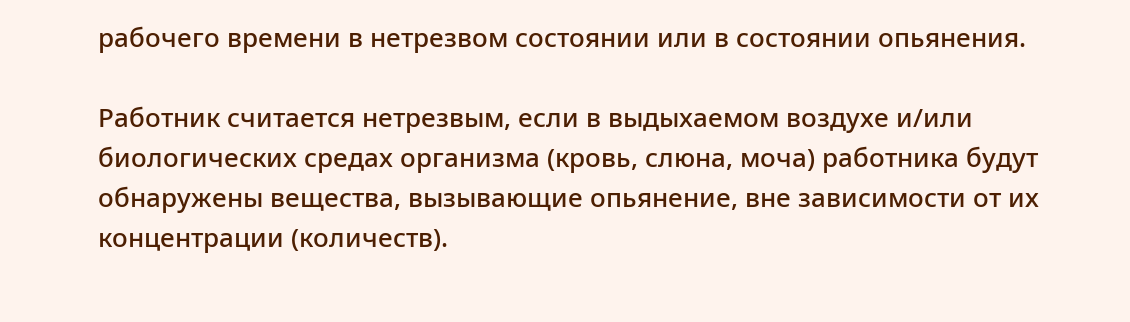рабочего времени в нетрезвом состоянии или в состоянии опьянения.

Работник считается нетрезвым, если в выдыхаемом воздухе и/или биологических средах организма (кровь, слюна, моча) работника будут обнаружены вещества, вызывающие опьянение, вне зависимости от их концентрации (количеств).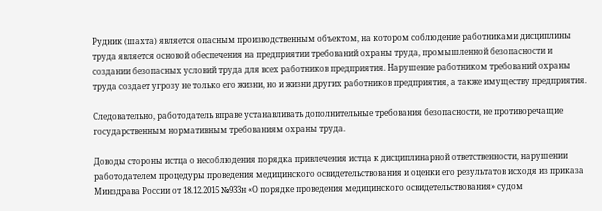Рудник (шахта) является опасным производственным объектом, на котором соблюдение работниками дисциплины труда является основой обеспечения на предприятии требований охраны труда, промышленной безопасности и создании безопасных условий труда для всех работников предприятия. Нарушение работником требований охраны труда создает угрозу не только его жизни, но и жизни других работников предприятия, а также имуществу предприятия.

Следовательно, работодатель вправе устанавливать дополнительные требования безопасности, не противоречащие государственным нормативным требованиям охраны труда.

Доводы стороны истца о несоблюдения порядка привлечения истца к дисциплинарной ответственности, нарушении работодателем процедуры проведения медицинского освидетельствования и оценки его результатов исходя из приказа Минздрава России от 18.12.2015 №933н «О порядке проведения медицинского освидетельствования» судом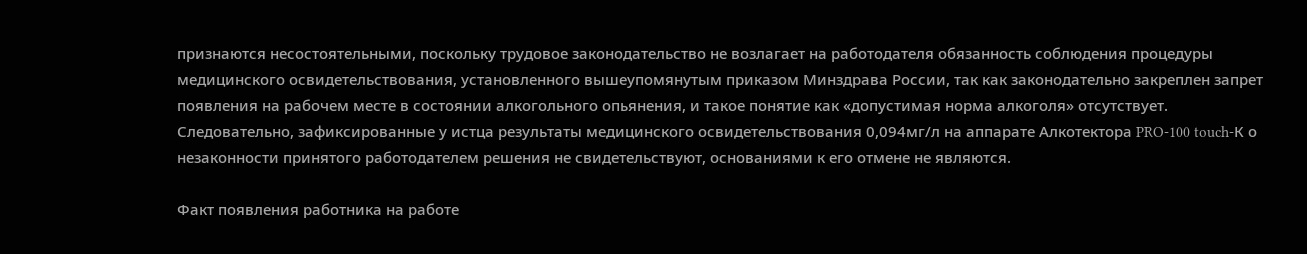признаются несостоятельными, поскольку трудовое законодательство не возлагает на работодателя обязанность соблюдения процедуры медицинского освидетельствования, установленного вышеупомянутым приказом Минздрава России, так как законодательно закреплен запрет появления на рабочем месте в состоянии алкогольного опьянения, и такое понятие как «допустимая норма алкоголя» отсутствует. Следовательно, зафиксированные у истца результаты медицинского освидетельствования 0,094мг/л на аппарате Алкотектора PRO-100 touch-К о незаконности принятого работодателем решения не свидетельствуют, основаниями к его отмене не являются.

Факт появления работника на работе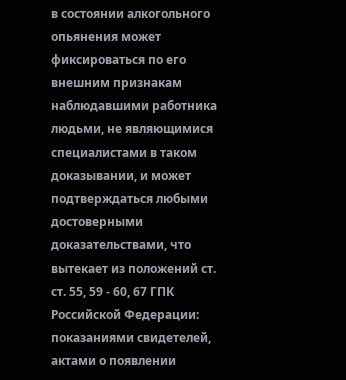в состоянии алкогольного опьянения может фиксироваться по его внешним признакам наблюдавшими работника людьми, не являющимися специалистами в таком доказывании, и может подтверждаться любыми достоверными доказательствами, что вытекает из положений ст. ст. 55, 59 - 60, 67 ГПК Российской Федерации: показаниями свидетелей, актами о появлении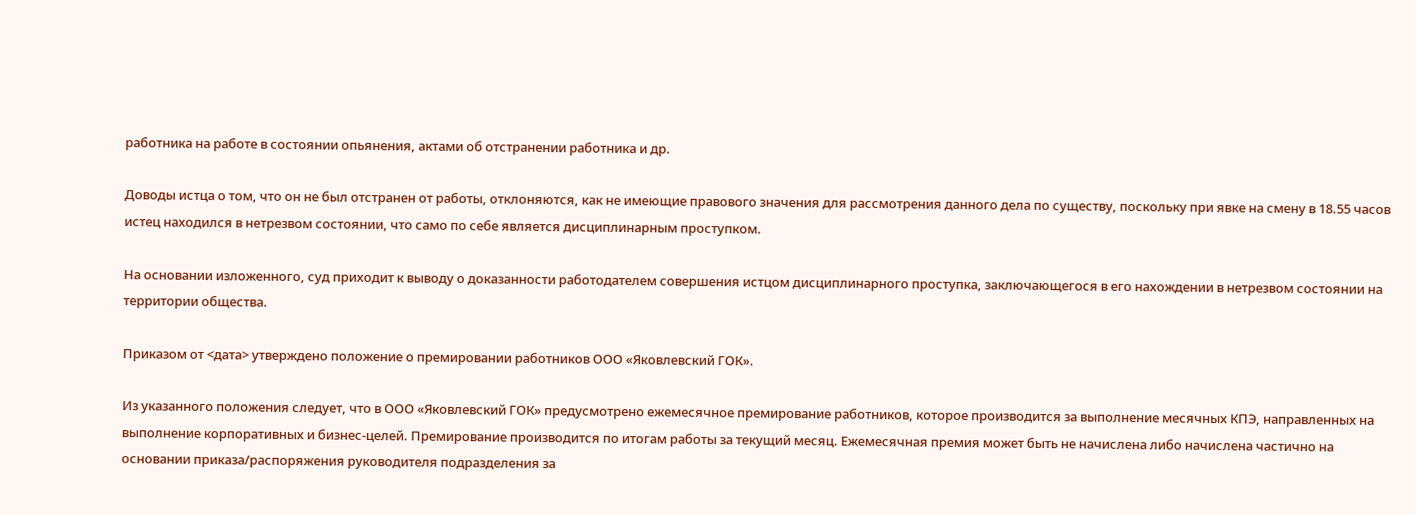работника на работе в состоянии опьянения, актами об отстранении работника и др.

Доводы истца о том, что он не был отстранен от работы, отклоняются, как не имеющие правового значения для рассмотрения данного дела по существу, поскольку при явке на смену в 18.55 часов истец находился в нетрезвом состоянии, что само по себе является дисциплинарным проступком.

На основании изложенного, суд приходит к выводу о доказанности работодателем совершения истцом дисциплинарного проступка, заключающегося в его нахождении в нетрезвом состоянии на территории общества.

Приказом от <дата> утверждено положение о премировании работников ООО «Яковлевский ГОК».

Из указанного положения следует, что в ООО «Яковлевский ГОК» предусмотрено ежемесячное премирование работников, которое производится за выполнение месячных КПЭ, направленных на выполнение корпоративных и бизнес-целей. Премирование производится по итогам работы за текущий месяц. Ежемесячная премия может быть не начислена либо начислена частично на основании приказа/распоряжения руководителя подразделения за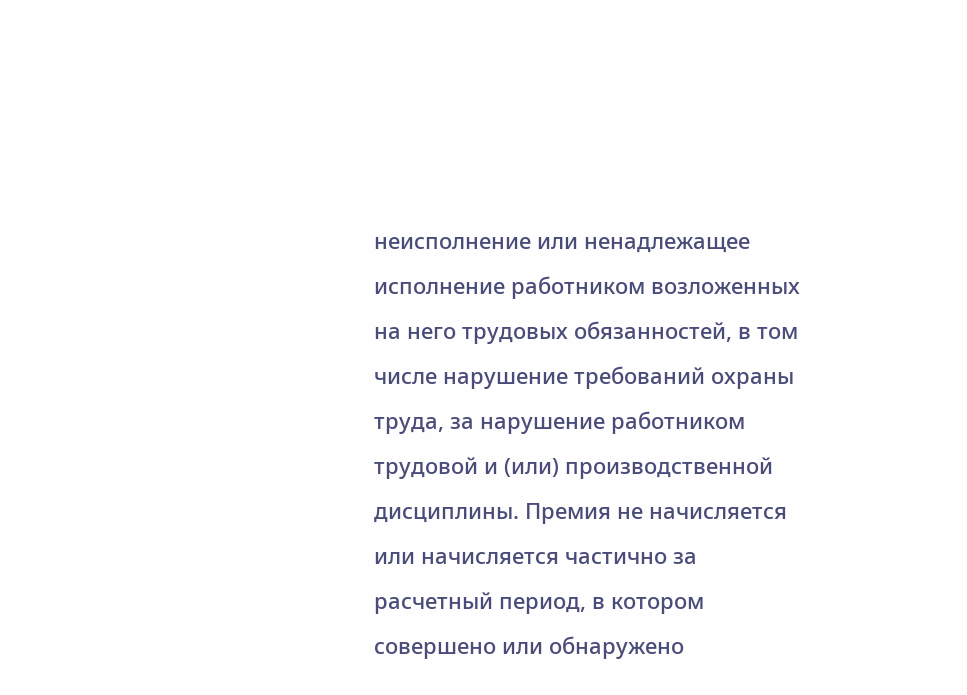неисполнение или ненадлежащее исполнение работником возложенных на него трудовых обязанностей, в том числе нарушение требований охраны труда, за нарушение работником трудовой и (или) производственной дисциплины. Премия не начисляется или начисляется частично за расчетный период, в котором совершено или обнаружено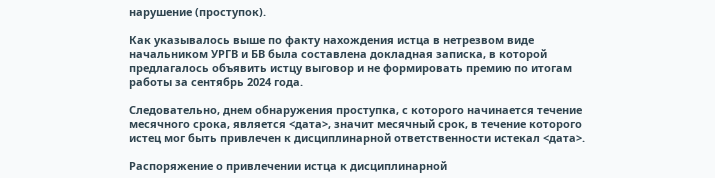нарушение (проступок).

Как указывалось выше по факту нахождения истца в нетрезвом виде начальником УРГВ и БВ была составлена докладная записка, в которой предлагалось объявить истцу выговор и не формировать премию по итогам работы за сентябрь 2024 года.

Следовательно, днем обнаружения проступка, с которого начинается течение месячного срока, является <дата>, значит месячный срок, в течение которого истец мог быть привлечен к дисциплинарной ответственности истекал <дата>.

Распоряжение о привлечении истца к дисциплинарной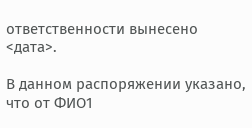ответственности вынесено <дата>.

В данном распоряжении указано, что от ФИО1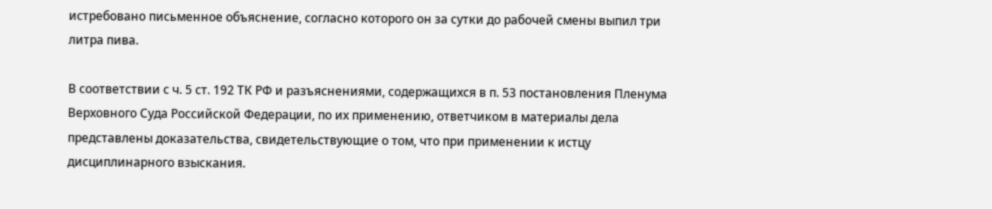истребовано письменное объяснение, согласно которого он за сутки до рабочей смены выпил три литра пива.

В соответствии с ч. 5 ст. 192 ТК РФ и разъяснениями, содержащихся в п. 53 постановления Пленума Верховного Суда Российской Федерации, по их применению, ответчиком в материалы дела представлены доказательства, свидетельствующие о том, что при применении к истцу дисциплинарного взыскания.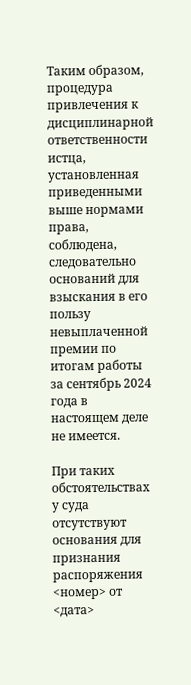Таким образом, процедура привлечения к дисциплинарной ответственности истца, установленная приведенными выше нормами права, соблюдена, следовательно оснований для взыскания в его пользу невыплаченной премии по итогам работы за сентябрь 2024 года в настоящем деле не имеется.

При таких обстоятельствах у суда отсутствуют основания для признания распоряжения <номер> от <дата>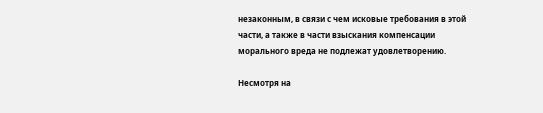незаконным, в связи с чем исковые требования в этой части, а также в части взыскания компенсации морального вреда не подлежат удовлетворению.

Несмотря на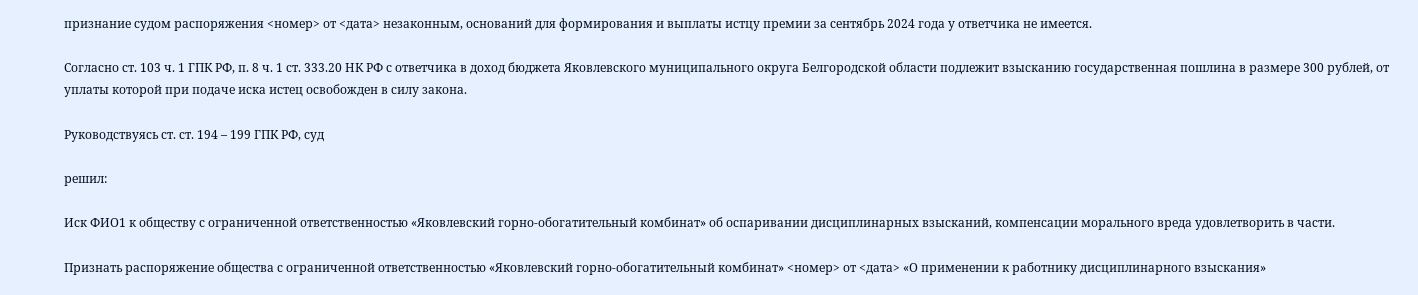признание судом распоряжения <номер> от <дата> незаконным, оснований для формирования и выплаты истцу премии за сентябрь 2024 года у ответчика не имеется.

Согласно ст. 103 ч. 1 ГПК РФ, п. 8 ч. 1 ст. 333.20 НК РФ с ответчика в доход бюджета Яковлевского муниципального округа Белгородской области подлежит взысканию государственная пошлина в размере 300 рублей, от уплаты которой при подаче иска истец освобожден в силу закона.

Руководствуясь ст. ст. 194 – 199 ГПК РФ, суд

решил:

Иск ФИО1 к обществу с ограниченной ответственностью «Яковлевский горно-обогатительный комбинат» об оспаривании дисциплинарных взысканий, компенсации морального вреда удовлетворить в части.

Признать распоряжение общества с ограниченной ответственностью «Яковлевский горно-обогатительный комбинат» <номер> от <дата> «О применении к работнику дисциплинарного взыскания»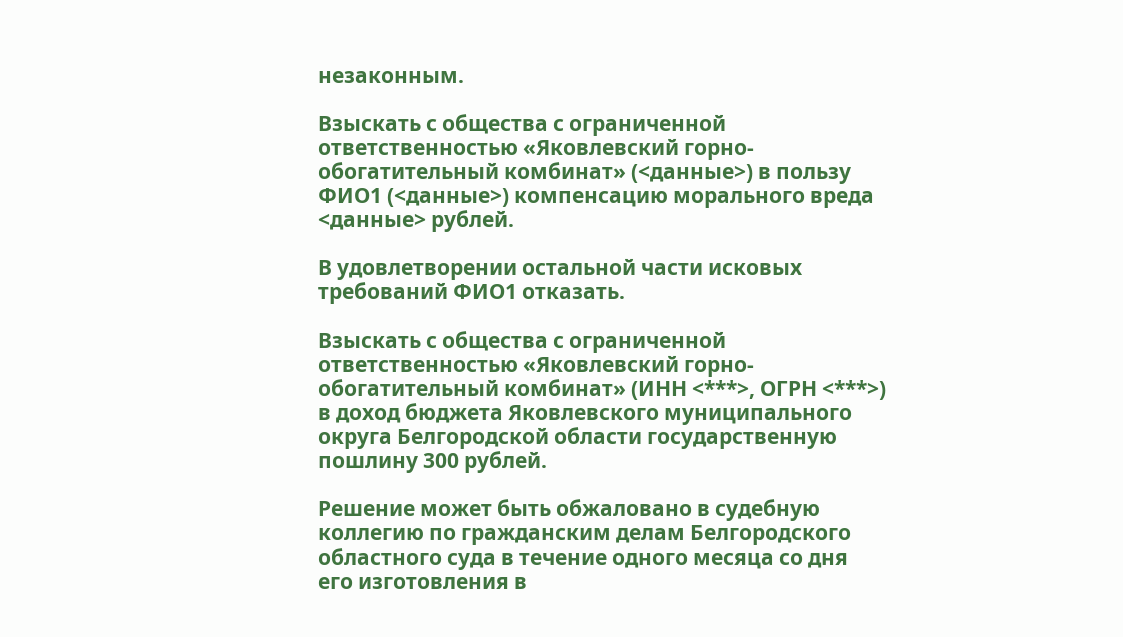незаконным.

Взыскать с общества с ограниченной ответственностью «Яковлевский горно-обогатительный комбинат» (<данные>) в пользу ФИО1 (<данные>) компенсацию морального вреда <данные> рублей.

В удовлетворении остальной части исковых требований ФИО1 отказать.

Взыскать с общества с ограниченной ответственностью «Яковлевский горно-обогатительный комбинат» (ИНН <***>, ОГРН <***>) в доход бюджета Яковлевского муниципального округа Белгородской области государственную пошлину 300 рублей.

Решение может быть обжаловано в судебную коллегию по гражданским делам Белгородского областного суда в течение одного месяца со дня его изготовления в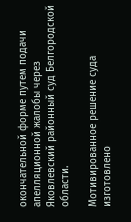окончательной форме путем подачи апелляционной жалобы через Яковлевский районный суд Белгородской области.

Мотивированное решение суда изготовлено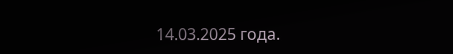14.03.2025 года.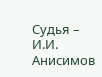Судья – И.И. Анисимов